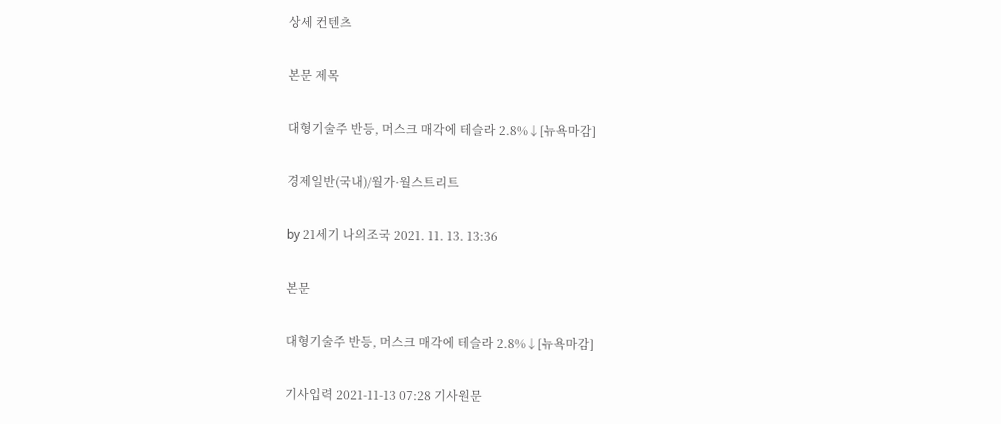상세 컨텐츠

본문 제목

대형기술주 반등, 머스크 매각에 테슬라 2.8%↓[뉴욕마감]

경제일반(국내)/월가·월스트리트

by 21세기 나의조국 2021. 11. 13. 13:36

본문

대형기술주 반등, 머스크 매각에 테슬라 2.8%↓[뉴욕마감]

기사입력 2021-11-13 07:28 기사원문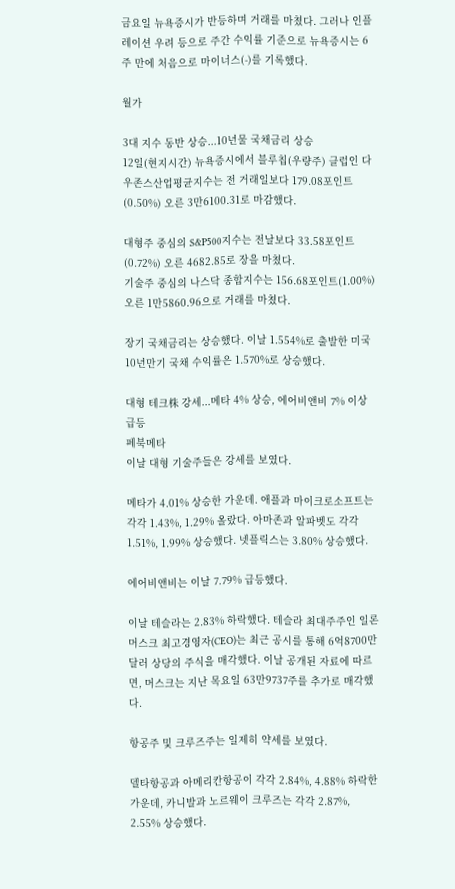금요일 뉴욕증시가 반등하며 거래를 마쳤다. 그러나 인플레이션 우려 등으로 주간 수익률 기준으로 뉴욕증시는 6주 만에 처음으로 마이너스(-)를 기록했다.

월가

3대 지수 동반 상승...10년물 국채금리 상승
12일(현지시간) 뉴욕증시에서 블루칩(우량주) 클럽인 다우존스산업평균지수는 전 거래일보다 179.08포인트(0.50%) 오른 3만6100.31로 마감했다.

대형주 중심의 S&P500지수는 전날보다 33.58포인트(0.72%) 오른 4682.85로 장을 마쳤다.
기술주 중심의 나스닥 종합지수는 156.68포인트(1.00%) 오른 1만5860.96으로 거래를 마쳤다.

장기 국채금리는 상승했다. 이날 1.554%로 출발한 미국 10년만기 국채 수익률은 1.570%로 상승했다.

대형 테크株 강세...메타 4% 상승, 에어비앤비 7% 이상 급등
페북메타
이날 대형 기술주들은 강세를 보였다.

메타가 4.01% 상승한 가운데. 애플과 마이크로소프트는 각각 1.43%, 1.29% 올랐다. 아마존과 알파벳도 각각 1.51%, 1.99% 상승했다. 넷플릭스는 3.80% 상승했다.

에어비앤비는 이날 7.79% 급등했다.

이날 테슬라는 2.83% 하락했다. 테슬라 최대주주인 일론 머스크 최고경영자(CEO)는 최근 공시를 통해 6억8700만달러 상당의 주식을 매각했다. 이날 공개된 자료에 따르면, 머스크는 지난 목요일 63만9737주를 추가로 매각했다.

항공주 및 크루즈주는 일제히 약세를 보였다.

델타항공과 아메리칸항공이 각각 2.84%, 4.88% 하락한 가운데, 카니발과 노르웨이 크루즈는 각각 2.87%, 2.55% 상승했다.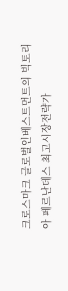크로스마크 글로벌인베스트먼트의 빅토리아 페르난데스 최고시장전략가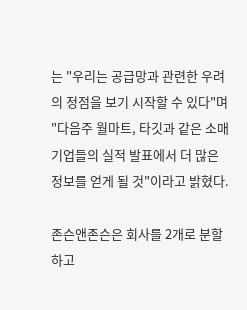는 "우리는 공급망과 관련한 우려의 정점을 보기 시작할 수 있다"며 "다음주 월마트, 타깃과 같은 소매기업들의 실적 발표에서 더 많은 정보를 얻게 될 것"이라고 밝혔다.

존슨앤존슨은 회사를 2개로 분할하고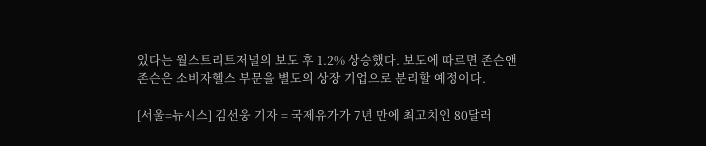있다는 월스트리트저널의 보도 후 1.2% 상승했다. 보도에 따르면 존슨앤존슨은 소비자헬스 부문을 별도의 상장 기업으로 분리할 예정이다.

[서울=뉴시스] 김선웅 기자 = 국제유가가 7년 만에 최고치인 80달러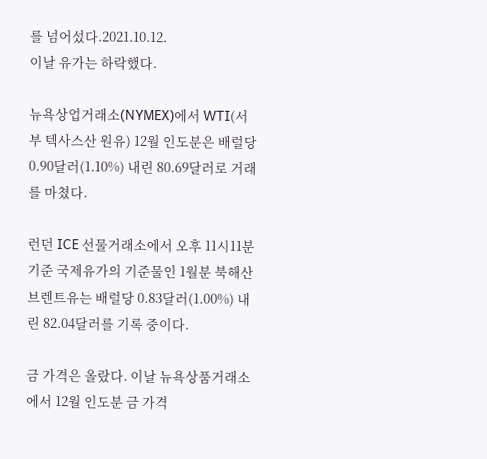를 넘어섰다.2021.10.12.
이날 유가는 하락했다.

뉴욕상업거래소(NYMEX)에서 WTI(서부 텍사스산 원유) 12월 인도분은 배럴당 0.90달러(1.10%) 내린 80.69달러로 거래를 마쳤다.

런던 ICE 선물거래소에서 오후 11시11분 기준 국제유가의 기준물인 1월분 북해산 브렌트유는 배럴당 0.83달러(1.00%) 내린 82.04달러를 기록 중이다.

금 가격은 올랐다. 이날 뉴욕상품거래소에서 12월 인도분 금 가격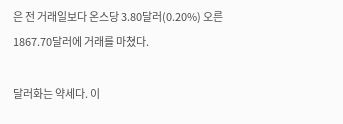은 전 거래일보다 온스당 3.80달러(0.20%) 오른 1867.70달러에 거래를 마쳤다.

달러화는 약세다. 이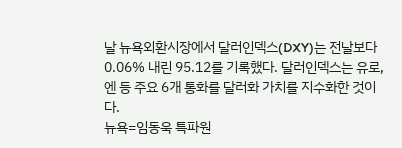날 뉴욕외환시장에서 달러인덱스(DXY)는 전날보다 0.06% 내린 95.12를 기록했다. 달러인덱스는 유로, 엔 등 주요 6개 통화를 달러화 가치를 지수화한 것이다.
뉴욕=임동욱 특파원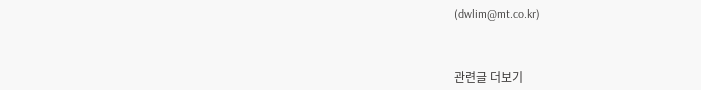(dwlim@mt.co.kr)



관련글 더보기